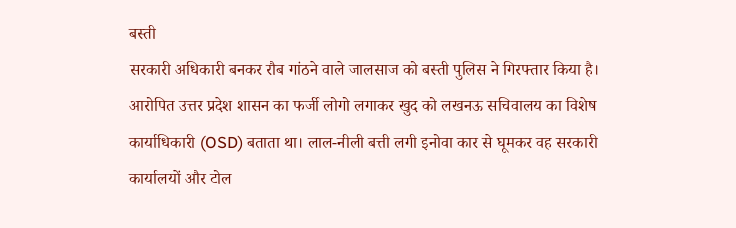बस्ती
सरकारी अधिकारी बनकर रौब गांठने वाले जालसाज को बस्ती पुलिस ने गिरफ्तार किया है। आरोपित उत्तर प्रदेश शासन का फर्जी लोगो लगाकर खुद को लखनऊ सचिवालय का विशेष कार्याधिकारी (OSD) बताता था। लाल-नीली बत्ती लगी इनोवा कार से घूमकर वह सरकारी कार्यालयों और टोल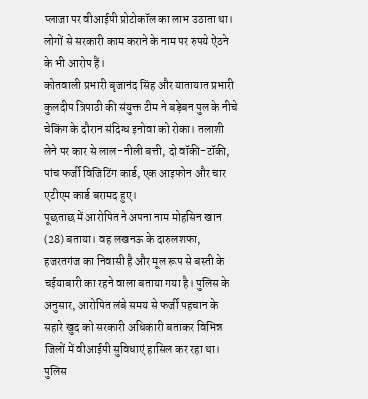प्लाजा पर वीआईपी प्रोटोकॉल का लाभ उठाता था। लोगों से सरकारी काम कराने के नाम पर रुपये ऐंठने के भी आरोप हैं।
कोतवाली प्रभारी बृजानंद सिंह और यातायात प्रभारी कुलदीप त्रिपाठी की संयुक्त टीम ने बड़ेबन पुल के नीचे चेकिंग के दौरान संदिग्ध इनोवा को रोका। तलाशी लेने पर कार से लाल-नीली बत्ती, दो वॉकी-टॉकी, पांच फर्जी विजिटिंग कार्ड, एक आइफोन और चार एटीएम कार्ड बरामद हुए।
पूछताछ में आरोपित ने अपना नाम मोहसिन खान (28) बताया। वह लखनऊ के दारुलशफा, हजरतगंज का निवासी है और मूल रूप से बस्ती के चईयाबारी का रहने वाला बताया गया है। पुलिस के अनुसार, आरोपित लंबे समय से फर्जी पहचान के सहारे खुद को सरकारी अधिकारी बताकर विभिन्न जिलों में वीआईपी सुविधाएं हासिल कर रहा था।
पुलिस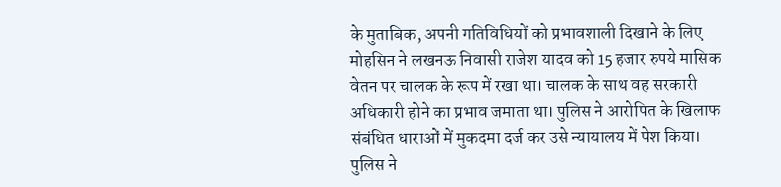के मुताबिक, अपनी गतिविधियों को प्रभावशाली दिखाने के लिए मोहसिन ने लखनऊ निवासी राजेश यादव को 15 हजार रुपये मासिक वेतन पर चालक के रूप में रखा था। चालक के साथ वह सरकारी अधिकारी होने का प्रभाव जमाता था। पुलिस ने आरोपित के खिलाफ संबंधित धाराओं में मुकदमा दर्ज कर उसे न्यायालय में पेश किया।
पुलिस ने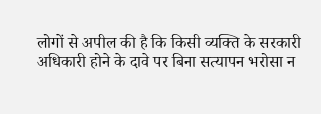लोगों से अपील की है कि किसी व्यक्ति के सरकारी अधिकारी होने के दावे पर बिना सत्यापन भरोसा न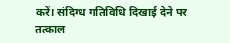करें। संदिग्ध गतिविधि दिखाई देने पर तत्काल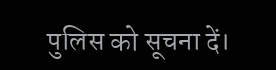पुलिस को सूचना दें।